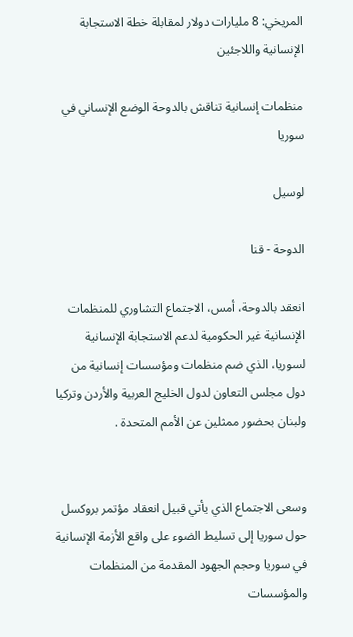المريخي: 8 مليارات دولار لمقابلة خطة الاستجابة الإنسانية واللاجئين

منظمات إنسانية تناقش بالدوحة الوضع الإنساني في سوريا

لوسيل

الدوحة - قنا

انعقد بالدوحة، أمس، الاجتماع التشاوري للمنظمات الإنسانية غير الحكومية لدعم الاستجابة الإنسانية لسوريا، الذي ضم منظمات ومؤسسات إنسانية من دول مجلس التعاون لدول الخليج العربية والأردن وتركيا ولبنان بحضور ممثلين عن الأمم المتحدة .


وسعى الاجتماع الذي يأتي قبيل انعقاد مؤتمر بروكسل حول سوريا إلى تسليط الضوء على واقع الأزمة الإنسانية في سوريا وحجم الجهود المقدمة من المنظمات والمؤسسات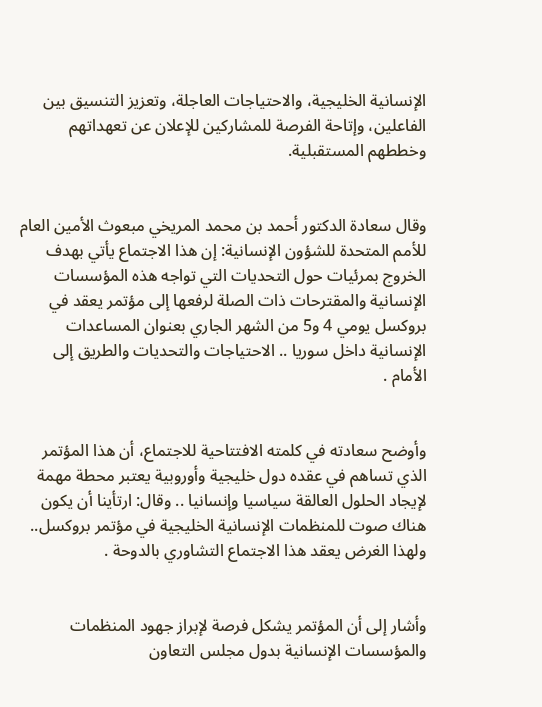الإنسانية الخليجية، والاحتياجات العاجلة، وتعزيز التنسيق بين الفاعلين، وإتاحة الفرصة للمشاركين للإعلان عن تعهداتهم وخططهم المستقبلية.


وقال سعادة الدكتور أحمد بن محمد المريخي مبعوث الأمين العام للأمم المتحدة للشؤون الإنسانية: إن هذا الاجتماع يأتي بهدف الخروج بمرئيات حول التحديات التي تواجه هذه المؤسسات الإنسانية والمقترحات ذات الصلة لرفعها إلى مؤتمر يعقد في بروكسل يومي 4 و5 من الشهر الجاري بعنوان المساعدات الإنسانية داخل سوريا .. الاحتياجات والتحديات والطريق إلى الأمام .


وأوضح سعادته في كلمته الافتتاحية للاجتماع، أن هذا المؤتمر الذي تساهم في عقده دول خليجية وأوروبية يعتبر محطة مهمة لإيجاد الحلول العالقة سياسيا وإنسانيا .. وقال: ارتأينا أن يكون هناك صوت للمنظمات الإنسانية الخليجية في مؤتمر بروكسل.. ولهذا الغرض يعقد هذا الاجتماع التشاوري بالدوحة .


وأشار إلى أن المؤتمر يشكل فرصة لإبراز جهود المنظمات والمؤسسات الإنسانية بدول مجلس التعاون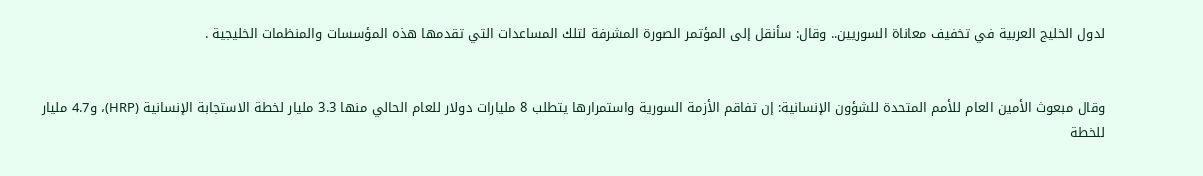لدول الخليج العربية في تخفيف معاناة السوريين.. وقال: سأنقل إلى المؤتمر الصورة المشرفة لتلك المساعدات التي تقدمها هذه المؤسسات والمنظمات الخليجية .


وقال مبعوث الأمين العام للأمم المتحدة للشؤون الإنسانية: إن تفاقم الأزمة السورية واستمرارها يتطلب 8 مليارات دولار للعام الحالي منها 3.3 مليار لخطة الاستجابة الإنسانية (HRP)، و4.7 مليار للخطة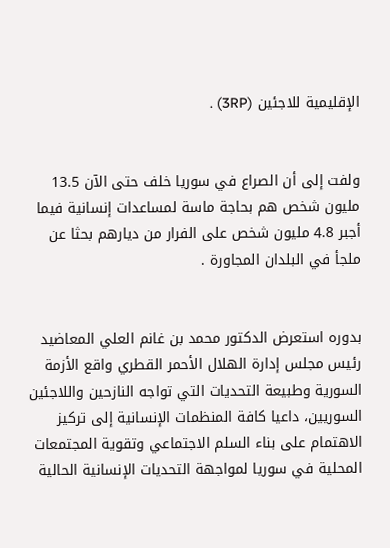الإقليمية للاجئين (3RP) .


ولفت إلى أن الصراع في سوريا خلف حتى الآن 13.5 مليون شخص هم بحاجة ماسة لمساعدات إنسانية فيما أجبر 4.8 مليون شخص على الفرار من ديارهم بحثا عن ملجأ في البلدان المجاورة .


بدوره استعرض الدكتور محمد بن غانم العلي المعاضيد رئيس مجلس إدارة الهلال الأحمر القطري واقع الأزمة السورية وطبيعة التحديات التي تواجه النازحين واللاجئين السوريين، داعيا كافة المنظمات الإنسانية إلى تركيز الاهتمام على بناء السلم الاجتماعي وتقوية المجتمعات المحلية في سوريا لمواجهة التحديات الإنسانية الحالية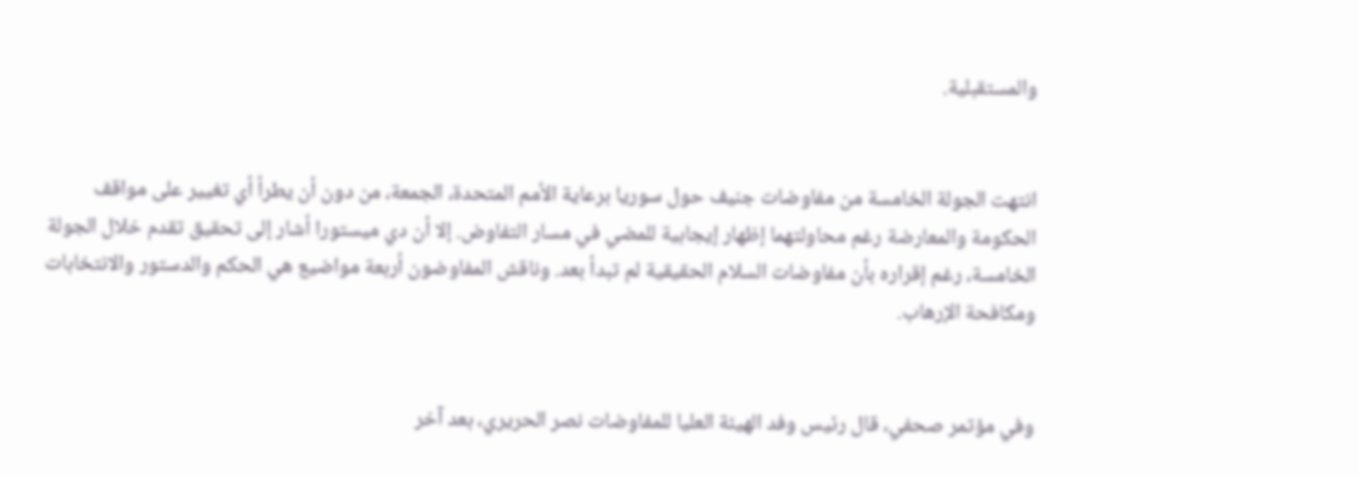والمستقبلية.


انتهت الجولة الخامسة من مفاوضات جنيف حول سوريا برعاية الأمم المتحدة، الجمعة، من دون أن يطرأ أي تغيير على مواقف الحكومة والمعارضة رغم محاولتهما إظهار إيجابية للمضي في مسار التفاوض. إلا أن دي ميستورا أشار إلى تحقيق تقدم خلال الجولة الخامسة، رغم إقراره بأن مفاوضات السلام الحقيقية لم تبدأ بعد. وناقش المفاوضون أربعة مواضيع هي الحكم والدستور والانتخابات ومكافحة الإرهاب.


وفي مؤتمر صحفي، قال رئيس وفد الهيئة العليا للمفاوضات نصر الحريري، بعد آخر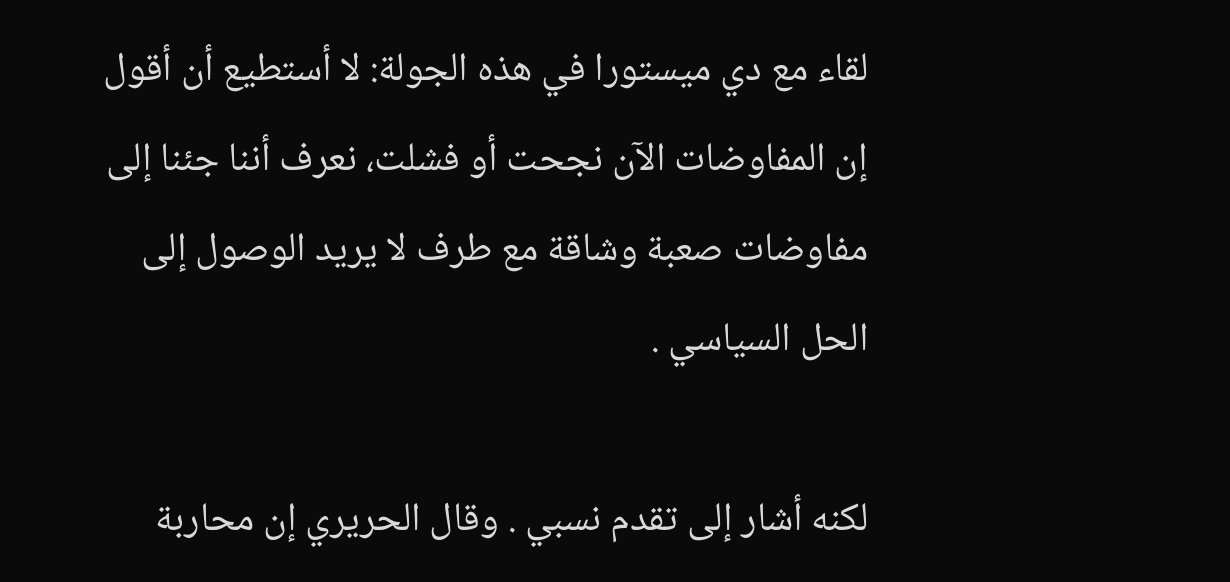لقاء مع دي ميستورا في هذه الجولة: لا أستطيع أن أقول إن المفاوضات الآن نجحت أو فشلت، نعرف أننا جئنا إلى مفاوضات صعبة وشاقة مع طرف لا يريد الوصول إلى الحل السياسي .

لكنه أشار إلى تقدم نسبي . وقال الحريري إن محاربة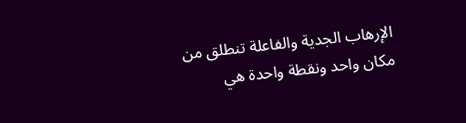الإرهاب الجدية والفاعلة تنطلق من مكان واحد ونقطة واحدة هي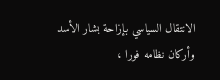الانتقال السياسي بإزاحة بشار الأسد وأركان نظامه فورا ،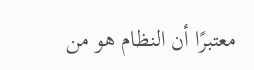معتبرًا أن النظام هو من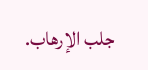جلب الإرهاب.